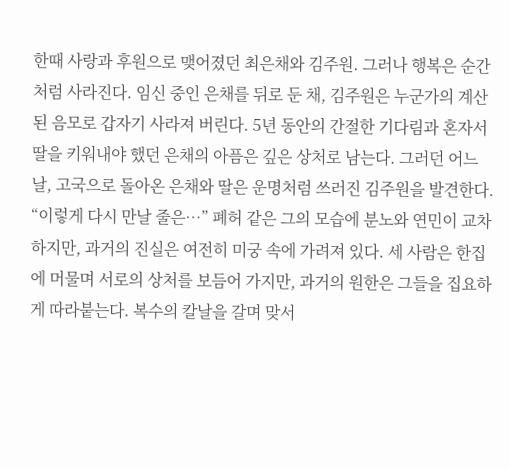한때 사랑과 후원으로 맺어졌던 최은채와 김주원. 그러나 행복은 순간처럼 사라진다. 임신 중인 은채를 뒤로 둔 채, 김주원은 누군가의 계산된 음모로 갑자기 사라져 버린다. 5년 동안의 간절한 기다림과 혼자서 딸을 키워내야 했던 은채의 아픔은 깊은 상처로 남는다. 그러던 어느 날, 고국으로 돌아온 은채와 딸은 운명처럼 쓰러진 김주원을 발견한다. “이렇게 다시 만날 줄은…” 폐허 같은 그의 모습에 분노와 연민이 교차하지만, 과거의 진실은 여전히 미궁 속에 가려져 있다. 세 사람은 한집에 머물며 서로의 상처를 보듬어 가지만, 과거의 원한은 그들을 집요하게 따라붙는다. 복수의 칼날을 갈며 맞서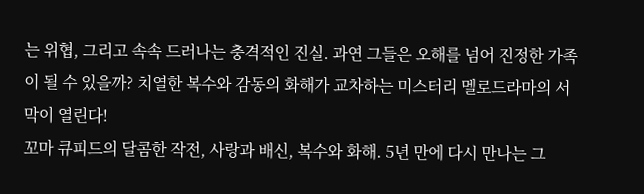는 위협, 그리고 속속 드러나는 충격적인 진실. 과연 그들은 오해를 넘어 진정한 가족이 될 수 있을까? 치열한 복수와 감동의 화해가 교차하는 미스터리 멜로드라마의 서막이 열린다!
꼬마 큐피드의 달콤한 작전, 사랑과 배신, 복수와 화해. 5년 만에 다시 만나는 그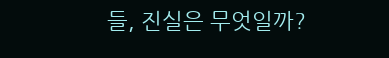들, 진실은 무엇일까?